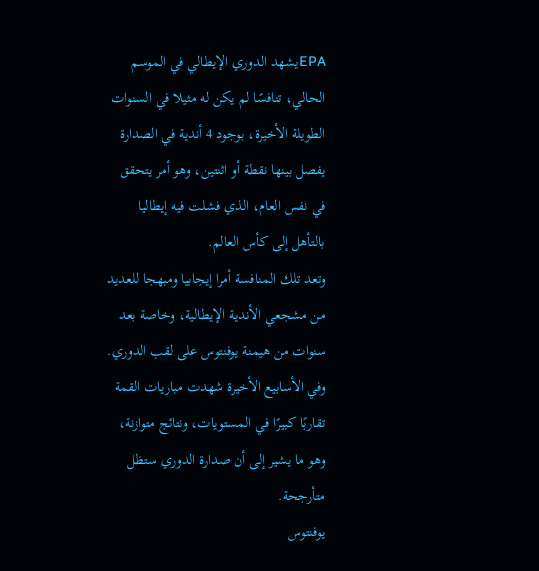EPAيشهد الدوري الإيطالي في الموسم الحالي، تنافسًا لم يكن له مثيلا في السنوات الطويلة الأخيرة، بوجود 4 أندية في الصدارة يفصل بينها نقطة أو اثنتين، وهو أمر يتحقق في نفس العام، الذي فشلت فيه إيطاليا بالتأهل إلى كأس العالم.
وتعد تلك المنافسة أمرا إيجابيا ومبهجا للعديد من مشجعي الأندية الإيطالية، وخاصة بعد سنوات من هيمنة يوفنتوس على لقب الدوري.
وفي الأسابيع الأخيرة شهدت مباريات القمة تقاربًا كبيرًا في المستويات، ونتائج متوازنة، وهو ما يشير إلى أن صدارة الدوري ستظل متأرجحة.
يوفنتوس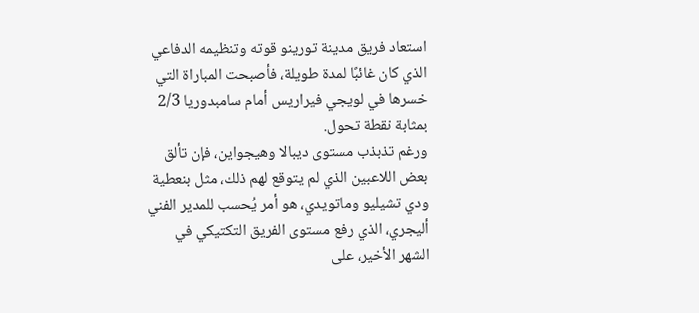استعاد فريق مدينة تورينو قوته وتنظيمه الدفاعي الذي كان غائبًا لمدة طويلة، فأصبحت المباراة التي خسرها في لويجي فيراريس أمام سامبدوريا 2/3 بمثابة نقطة تحول.
ورغم تذبذب مستوى ديبالا وهيجواين، فإن تألق بعض اللاعبين الذي لم يتوقع لهم ذلك، مثل بنعطية ودي تشيليو وماتويدي، هو أمر يُحسب للمدير الفني أليجري، الذي رفع مستوى الفريق التكتيكي في الشهر الأخير، على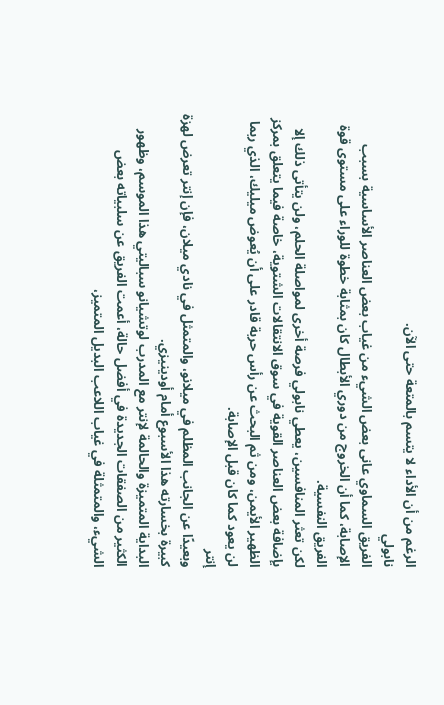الرغم من أن الأداء لا يتسم بالمتعة حتى الآن.
نابولي
الفريق السماوي عانى بعض الشيء من غياب بعض العناصر الأساسية بسبب الإصابة، كما أن الخروج من دوري الأبطال كان بمثابة خطوة للوراء على مستوى قوة الفريق النفسية.
لكن تعثر المنافسين، يعطي نابولي فرصة أخرى لمواصلة الحلم، ولن يتأتى ذلك إلا بإضافة بعض العناصر القوية في سوق الانتقالات الشتوية، خاصة فيما يتعلق بمركز الظهير الأيمن، ومن ثم البحث عن رأس حربة قادر على أن يُعوض ميليك، الذي ربما لن يعود كما كان قبل الإصابة.
إنتر
وبعيدًا عن الجانب المظلم في ميلانو، والمتمثل في نادي ميلان، فإن إنتر تعرض لهزة كبيرة بخسارته هذا الأسبوع أمام أودينيزي.
البداية المتميزة والحالمة لإنتر مع المدرب لوتشيانو سباليتي هذا الموسم، وظهور الكثير من الصفقات الجديدة في أفضل حالة، أعمت الفريق عن سلبياته بعض الشيء، والمتمثلة في غياب اللاعب البديل المتميز،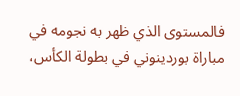فالمستوى الذي ظهر به نجومه في مباراة بوردينوني في بطولة الكأس،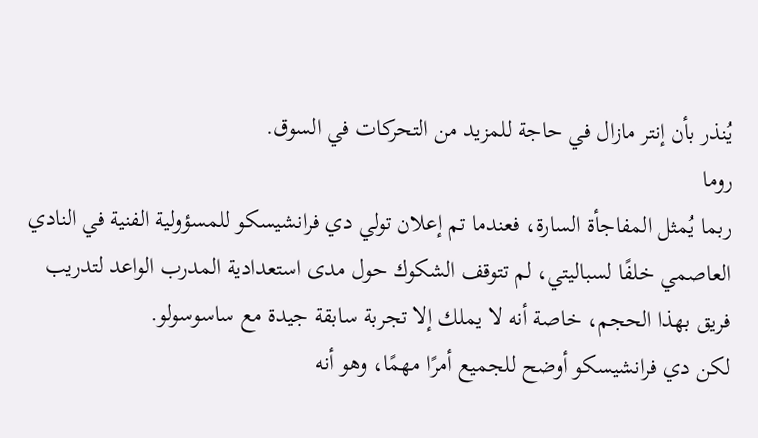يُنذر بأن إنتر مازال في حاجة للمزيد من التحركات في السوق.
روما
ربما يُمثل المفاجأة السارة، فعندما تم إعلان تولي دي فرانشيسكو للمسؤولية الفنية في النادي العاصمي خلفًا لسباليتي، لم تتوقف الشكوك حول مدى استعدادية المدرب الواعد لتدريب فريق بهذا الحجم، خاصة أنه لا يملك إلا تجربة سابقة جيدة مع ساسوسولو.
لكن دي فرانشيسكو أوضح للجميع أمرًا مهمًا، وهو أنه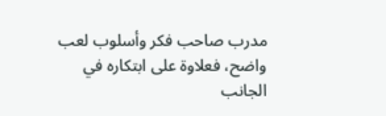مدرب صاحب فكر وأسلوب لعب واضح، فعلاوة على ابتكاره في الجانب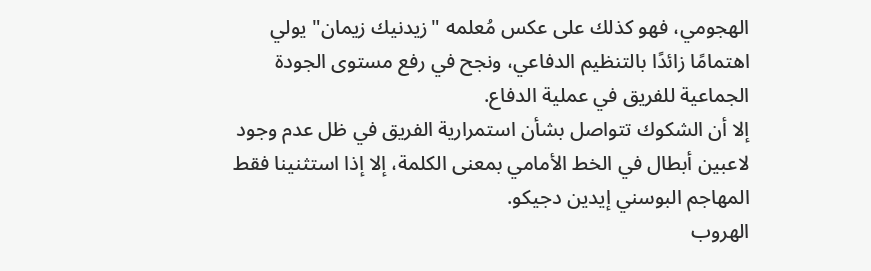الهجومي، فهو كذلك على عكس مُعلمه "زيدنيك زيمان" يولي اهتمامًا زائدًا بالتنظيم الدفاعي، ونجح في رفع مستوى الجودة الجماعية للفريق في عملية الدفاع.
إلا أن الشكوك تتواصل بشأن استمرارية الفريق في ظل عدم وجود لاعبين أبطال في الخط الأمامي بمعنى الكلمة، إلا إذا استثنينا فقط المهاجم البوسني إيدين دجيكو.
الهروب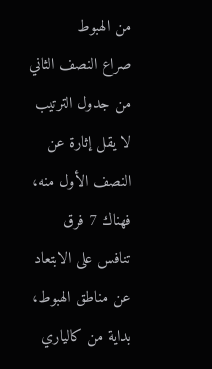من الهبوط
صراع النصف الثاني من جدول الترتيب لا يقل إثارة عن النصف الأول منه، فهناك 7 فرق تنافس على الابتعاد عن مناطق الهبوط، بداية من كالياري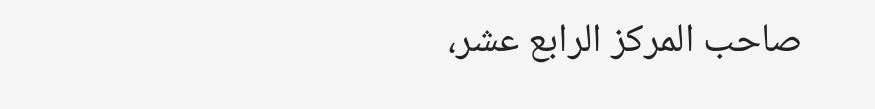صاحب المركز الرابع عشر،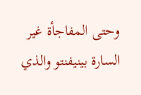وحتى المفاجأة غير السارة بينيفنتو والذي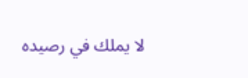لا يملك في رصيده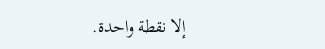إلا نقطة واحدة.